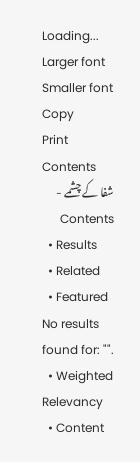Loading...
Larger font
Smaller font
Copy
Print
Contents
شفا کے چشمے - Contents
  • Results
  • Related
  • Featured
No results found for: "".
  • Weighted Relevancy
  • Content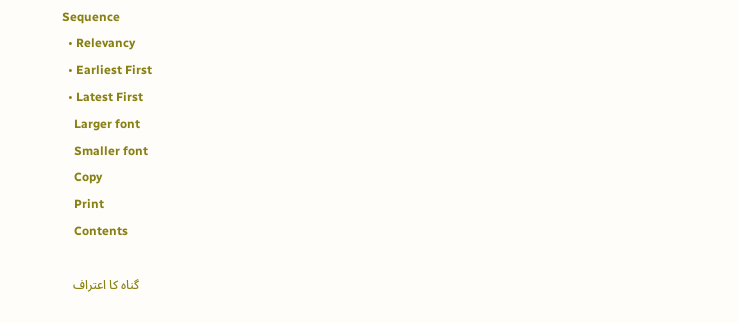Sequence
  • Relevancy
  • Earliest First
  • Latest First
    Larger font
    Smaller font
    Copy
    Print
    Contents

    گناہ کا اعتراف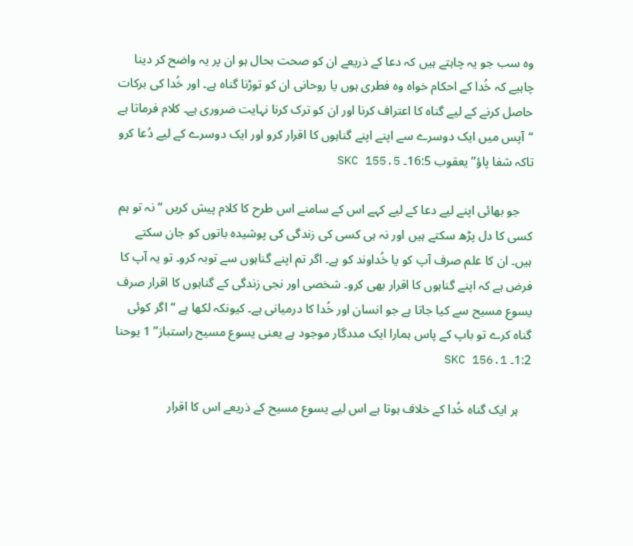وہ سب جو یہ چاہتے ہیں کہ دعا کے ذریعے ان کو صحت بحال ہو ان پر یہ واضح کر دینا چاہیے کہ خُدا کے احکام خواہ وہ فطری ہوں یا روحانی ان کو توڑنا گناہ ہے۔ اور خُدا کی برکات حاصل کرنے کے لیے گناہ کا اعتراف کرنا اور ان کو ترک کرنا نہایت ضروری ہے۔ کلام فرماتا ہے “آپس میں ایک دوسرے سے اپنے اپنے گناہوں کا اقرار کرو اور ایک دوسرے کے لیے دُعا کرو تاکہ شفا پاؤ” یعقوب 16:5۔ SKC 155.5

    جو بھائی اپنے لیے دعا کے لیے کہے اس کے سامنے اس طرح کا کلام پیش کریں “نہ تو ہم کسی کا دل پڑھ سکتے ہیں اور نہ ہی کسی کی زندگی کی پوشیدہ باتوں کو جان سکتے ہیں۔ ان کا علم صرف آپ کو یا خُداوند کو ہے۔ اگر تم اپنے گناہوں سے توبہ کرو۔ تو یہ آپ کا فرض ہے کہ اپنے گناہوں کا اقرار بھی کرو۔ شخصی اور نجی زندگی کے گناہوں کا اقرار صرف یسوع مسیح سے کیا جاتا ہے جو انسان اور خُدا کا درمیانی ہے۔ کیونکہ لکھا ہے “اگر کوئی گناہ کرے تو باپ کے پاس ہمارا ایک مددگار موجود ہے یعنی یسوع مسیح راستباز” 1 یوحنا 1:2۔ SKC 156.1

    ہر ایک گناہ خُدا کے خلاف ہوتا ہے اس لیے یسوع مسیح کے ذریعے اس کا اقرار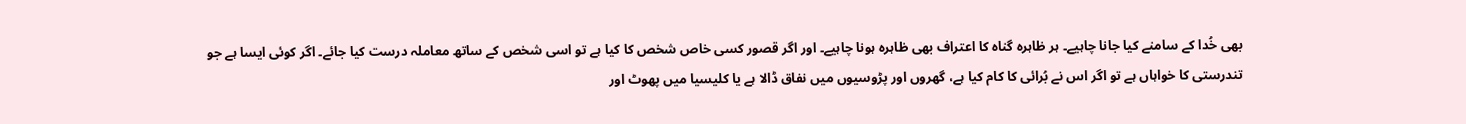بھی خُدا کے سامنے کیا جانا چاہیے۔ ہر ظاہرہ گناہ کا اعتراف بھی ظاہرہ ہونا چاہیے۔ اور اگر قصور کسی خاص شخص کا کیا ہے تو اسی شخص کے ساتھ معاملہ درست کیا جائے۔ اگر کوئی ایسا ہے جو تندرستی کا خواہاں ہے تو اگر اس نے بُرائی کا کام کیا ہے، گھروں اور پڑوسیوں میں نفاق ڈالا ہے یا کلیسیا میں پھوٹ اور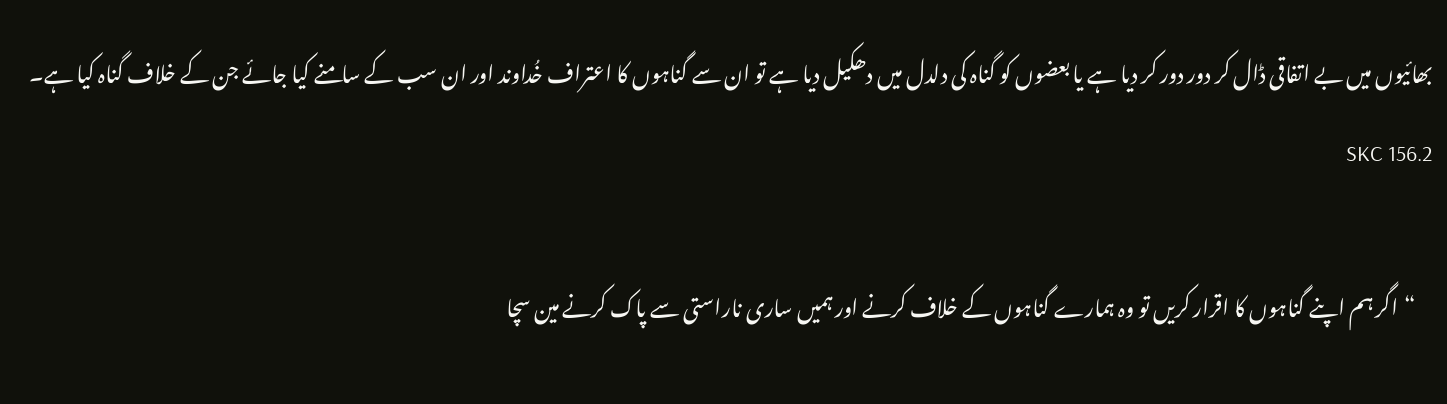بھائیوں میں بے اتفاقی ڈال کر دور دور کر دیا ہے یا بعضوں کو گناہ کی دلدل میں دھکیل دیا ہے تو ان سے گناہوں کا اعتراف خُداوند اور ان سب کے سامنے کیا جائے جن کے خلاف گناہ کیا ہے۔ SKC 156.2

    “اگر ہم اپنے گناہوں کا اقرار کریں تو وہ ہمارے گناہوں کے خلاف کرنے اور ہمیں ساری ناراستی سے پاک کرنے مین سچا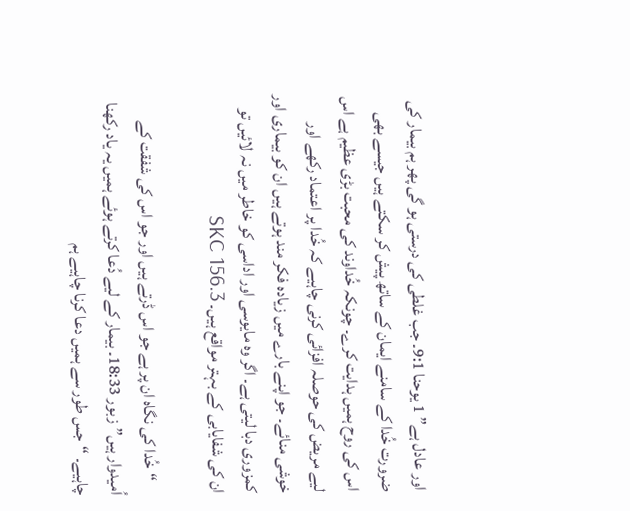اور عادل ہے” 1 یوحنا 9:1۔ جب غلطی کی درستی ہو گی پھر ہم بیمار کی ضرورت خُدا کے سامنے ایمان کے ساتھ پیش کر سکتے ہیں جیسے بھی اس کی روح ہمیں ہدایت کرے۔ چونکہ خُداوند کی محبت بڑی عظیم ہے اس لیے مریض کی حوصلہ افزائی کرنی چاہیے کہ خُدا پر اعتماد رکھے اور خوشی منائے۔ جو اپنے بارے میں زیادہ فکر مند ہوتے ہیں ان کو بیماری اور کمزوری دبا لیتی ہے۔ اگر وہ مایوسی اور اداسی کو خاطر میں نہ لائیں تو ان کی شفایابی کے بہتر مواقع ہیں۔ SKC 156.3

    “خُدا کی نگاہ ان پر ہے جو اس ڈرتے ہیں اور جو اس کی شفقت کے اُمیدوار ہیں” زبور 18:33۔ بیمار کے لیے دُعا کرتے ہوئے ہمیں یہ یاد رکھنا چاہیے۔ “جس طور سے ہمیں دعا کرنا چاہیے ہم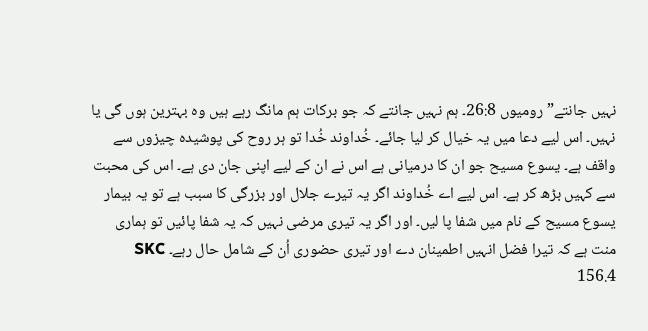نہیں جانتے” رومیوں 26:8۔ ہم نہیں جانتے کہ جو برکات ہم مانگ رہے ہیں وہ بہترین ہوں گی یا نہیں۔ اس لیے دعا میں یہ خیال کر لیا جائے۔ خُداوند خُدا تو ہر روح کی پوشیدہ چیزوں سے واقف ہے۔ یسوع مسیح جو ان کا درمیانی ہے اس نے ان کے لیے اپنی جان دی ہے۔ اس کی محبت سے کہیں بڑھ کر ہے۔ اس لیے اے خُداوند اگر یہ تیرے جلال اور بزرگی کا سبب ہے تو یہ بیمار یسوع مسیح کے نام میں شفا پا لیں۔ اور اگر یہ تیری مرضی نہیں کہ یہ شفا پائیں تو ہماری منت ہے کہ تیرا فضل انہیں اطمینان دے اور تیری حضوری اُن کے شامل حال رہے۔ SKC 156.4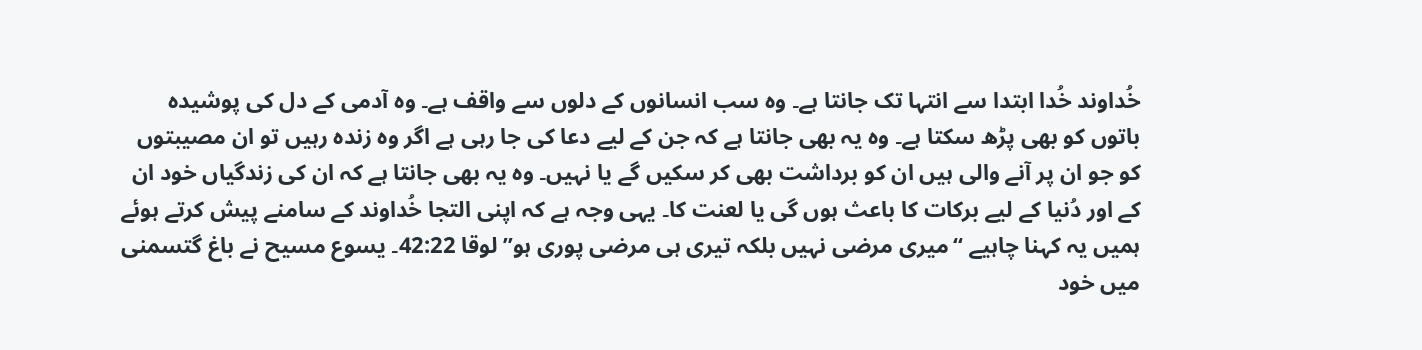خُداوند خُدا ابتدا سے انتہا تک جانتا ہے۔ وہ سب انسانوں کے دلوں سے واقف ہے۔ وہ آدمی کے دل کی پوشیدہ باتوں کو بھی پڑھ سکتا ہے۔ وہ یہ بھی جانتا ہے کہ جن کے لیے دعا کی جا رہی ہے اگر وہ زندہ رہیں تو ان مصیبتوں کو جو ان پر آنے والی ہیں ان کو برداشت بھی کر سکیں گے یا نہیں۔ وہ یہ بھی جانتا ہے کہ ان کی زندگیاں خود ان کے اور دُنیا کے لیے برکات کا باعث ہوں گی یا لعنت کا۔ یہی وجہ ہے کہ اپنی التجا خُداوند کے سامنے پیش کرتے ہوئے ہمیں یہ کہنا چاہیے “میری مرضی نہیں بلکہ تیری ہی مرضی پوری ہو” لوقا 42:22۔ یسوع مسیح نے باغ گتسمنی میں خود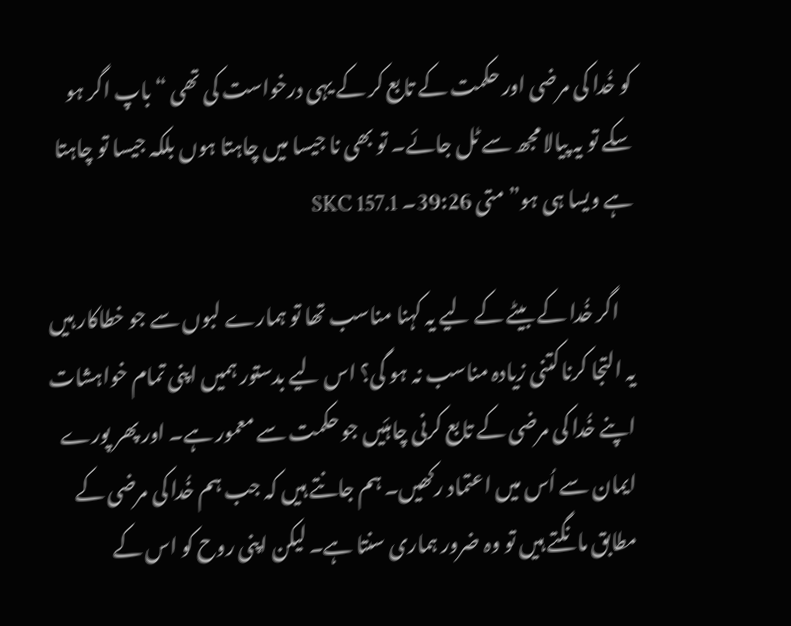کو خُدا کی مرضی اور حکمت کے تابع کر کے یہی درخواست کی تھی “باپ اگر ہو سکے تو یہ پیالا مجھ سے ٹل جائے۔ تو بھی نا جیسا میں چاہتا ہوں بلکہ جیسا تو چاہتا ہے ویسا ہی ہو” متی 39:26۔ SKC 157.1

    اگر خُدا کے بیٹے کے لیے یہ کہنا مناسب تھا تو ہمارے لبوں سے جو خطاکار ہیں یہ التجا کرنا کتنی زیادہ مناسب نہ ہو گی؟ اس لیے بدستور ہمیں اپنی تمام خواہشات اپنے خُدا کی مرضی کے تابع کرنی چاہئیں جو حکمت سے معمور ہے۔ اور پھر پورے ایمان سے اُس میں اعتماد رکھیں۔ ہم جانتے ہیں کہ جب ہم خُدا کی مرضی کے مطابق مانگتے ہیں تو وہ ضرور ہماری سنتا ہے۔ لیکن اپنی روح کو اس کے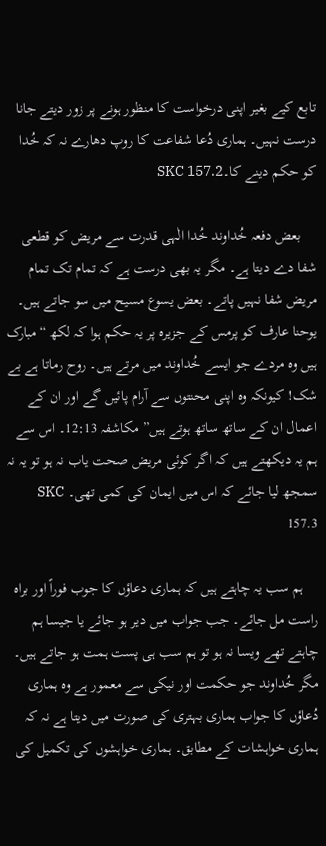تابع کیے بغیر اپنی درخواست کا منظور ہونے پر زور دیتے جانا درست نہیں۔ ہماری دُعا شفاعت کا روپ دھارے نہ کہ خُدا کو حکم دینے کا۔SKC 157.2

    بعض دفعہ خُداوند خُدا الٰہی قدرت سے مریض کو قطعی شفا دے دیتا ہے۔ مگر یہ بھی درست ہے کہ تمام تک تمام مریض شفا نہیں پاتے۔ بعض یسوع مسیح میں سو جاتے ہیں۔ یوحنا عارف کو پرمس کے جزیرہ پر یہ حکم ہوا کہ لکھ “مبارک ہیں وہ مردے جو ایسے خُداوند میں مرتے ہیں۔ روح رماتا ہے بے شک! کیونکہ وہ اپنی محنتوں سے آرام پائیں گے اور ان کے اعمال ان کے ساتھ ساتھ ہوتے ہیں” مکاشفہ 12:13۔ اس سے ہم یہ دیکھتے ہیں کہ اگر کوئی مریض صحت یاب نہ ہو تو یہ نہ سمجھ لیا جائے کہ اس میں ایمان کی کمی تھی۔ SKC 157.3

    ہم سب یہ چاہتے ہیں کہ ہماری دعاؤں کا جوب فوراً اور براہ راست مل جائے۔ جب جواب میں دیر ہو جائے یا جیسا ہم چاہتے تھے ویسا نہ ہو تو ہم سب ہی پست ہمت ہو جاتے ہیں۔ مگر خُداوند جو حکمت اور نیکی سے معمور ہے وہ ہماری دُعاؤں کا جواب ہماری بہتری کی صورت میں دیتا ہے نہ کہ ہماری خواہشات کے مطابق۔ ہماری خواہشوں کی تکمیل کی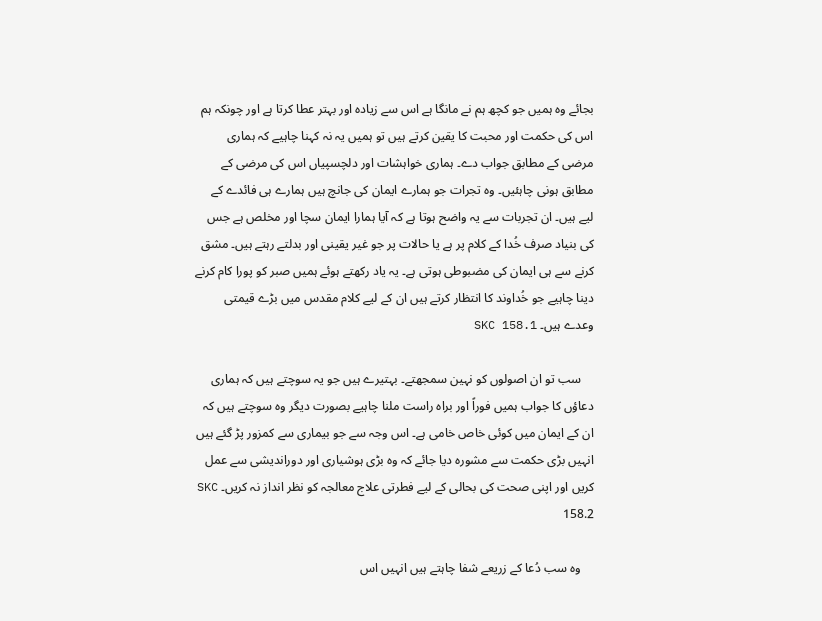بجائے وہ ہمیں جو کچھ ہم نے مانگا ہے اس سے زیادہ اور بہتر عطا کرتا ہے اور چونکہ ہم اس کی حکمت اور محبت کا یقین کرتے ہیں تو ہمیں یہ نہ کہنا چاہیے کہ ہماری مرضی کے مطابق جواب دے۔ ہماری خواہشات اور دلچسپیاں اس کی مرضی کے مطابق ہونی چاہئیں۔ وہ تجرات جو ہمارے ایمان کی جانچ ہیں ہمارے ہی فائدے کے لیے ہیں۔ ان تجربات سے یہ واضح ہوتا ہے کہ آیا ہمارا ایمان سچا اور مخلص ہے جس کی بنیاد صرف خُدا کے کلام پر ہے یا حالات پر جو غیر یقینی اور بدلتے رہتے ہیں۔ مشق کرنے سے ہی ایمان کی مضبوطی ہوتی ہے۔ یہ یاد رکھتے ہوئے ہمیں صبر کو پورا کام کرنے دینا چاہیے جو خُداوند کا انتظار کرتے ہیں ان کے لیے کلام مقدس میں بڑے قیمتی وعدے ہیں۔ SKC 158.1

    سب تو ان اصولوں کو نہین سمجھتے۔ بہتیرے ہیں جو یہ سوچتے ہیں کہ ہماری دعاؤں کا جواب ہمیں فوراً اور براہ راست ملنا چاہیے بصورت دیگر وہ سوچتے ہیں کہ ان کے ایمان میں کوئی خاص خامی ہے۔ اس وجہ سے جو بیماری سے کمزور پڑ گئے ہیں انہیں بڑی حکمت سے مشورہ دیا جائے کہ وہ بڑی ہوشیاری اور دوراندیشی سے عمل کریں اور اپنی صحت کی بحالی کے لیے فطرتی علاج معالجہ کو نظر انداز نہ کریں۔ SKC 158.2

    وہ سب دُعا کے زریعے شفا چاہتے ہیں انہیں اس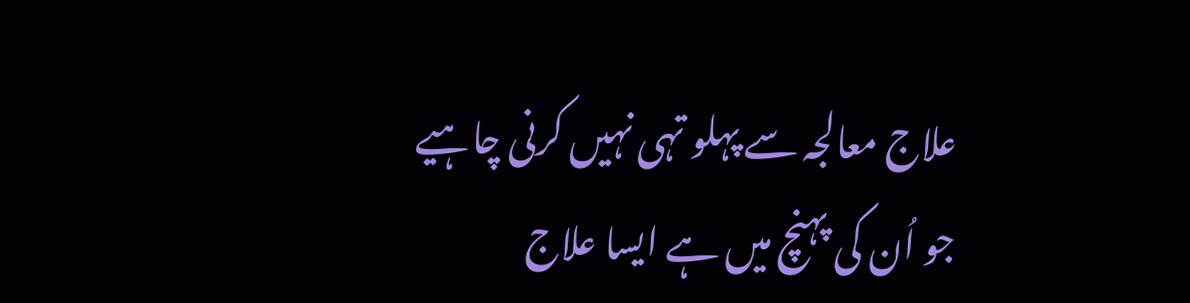علاج معالجہ سے پہلو تہی نہیں کرنی چاہیے جو اُن کی پہنچ میں ہے ایسا علاج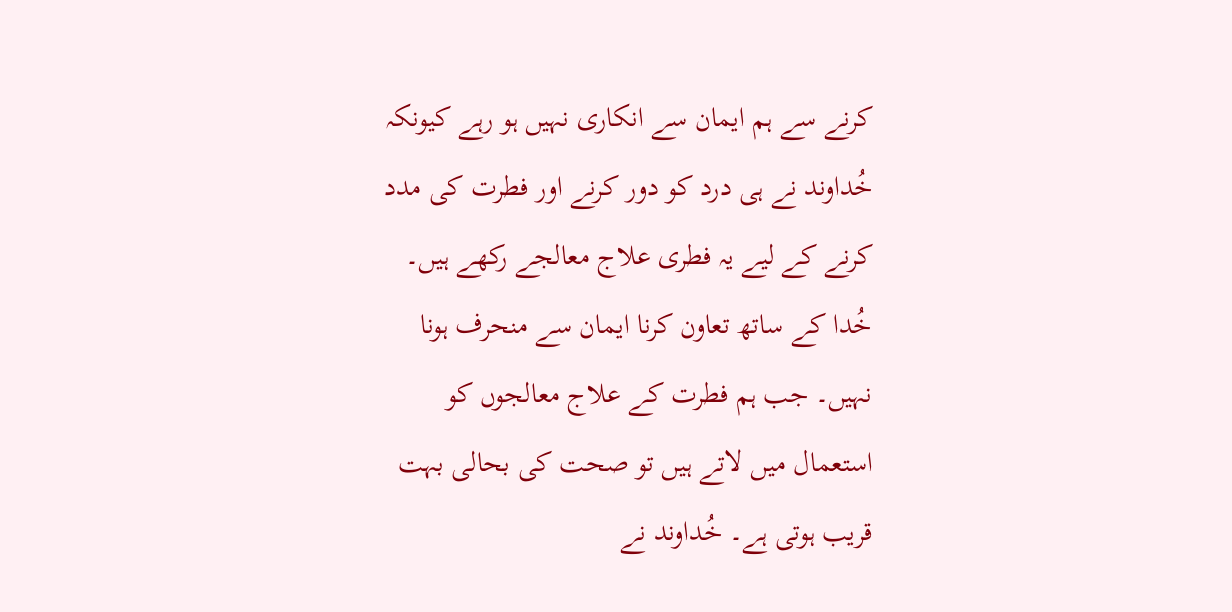کرنے سے ہم ایمان سے انکاری نہیں ہو رہے کیونکہ خُداوند نے ہی درد کو دور کرنے اور فطرت کی مدد کرنے کے لیے یہ فطری علاج معالجے رکھے ہیں۔ خُدا کے ساتھ تعاون کرنا ایمان سے منحرف ہونا نہیں۔ جب ہم فطرت کے علاج معالجوں کو استعمال میں لاتے ہیں تو صحت کی بحالی بہت قریب ہوتی ہے۔ خُداوند نے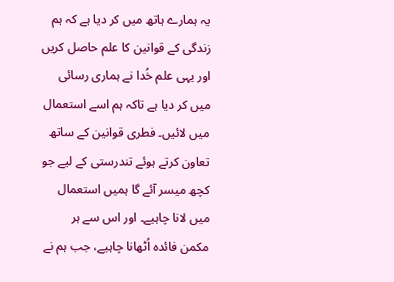یہ ہمارے ہاتھ میں کر دیا ہے کہ ہم زندگی کے قوانین کا علم حاصل کریں اور یہی علم خُدا نے ہماری رسائی میں کر دیا ہے تاکہ ہم اسے استعمال میں لائیں۔ فطری قوانین کے ساتھ تعاون کرتے ہوئے تندرستی کے لیے جو کچھ میسر آئے گا ہمیں استعمال میں لانا چاہیے۔ اور اس سے ہر مکمن فائدہ اُٹھانا چاہیے، جب ہم نے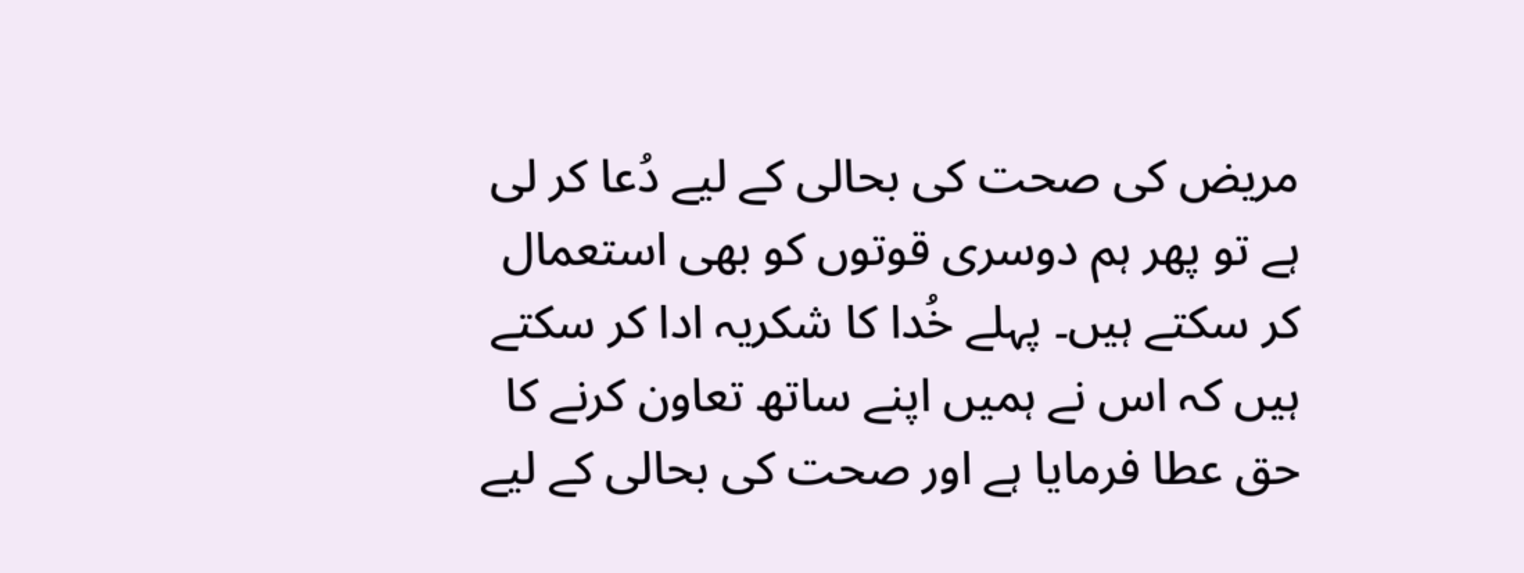مریض کی صحت کی بحالی کے لیے دُعا کر لی ہے تو پھر ہم دوسری قوتوں کو بھی استعمال کر سکتے ہیں۔ پہلے خُدا کا شکریہ ادا کر سکتے ہیں کہ اس نے ہمیں اپنے ساتھ تعاون کرنے کا حق عطا فرمایا ہے اور صحت کی بحالی کے لیے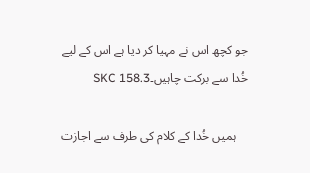جو کچھ اس نے مہیا کر دیا ہے اس کے لیے خُدا سے برکت چاہیں۔SKC 158.3

    ہمیں خُدا کے کلام کی طرف سے اجازت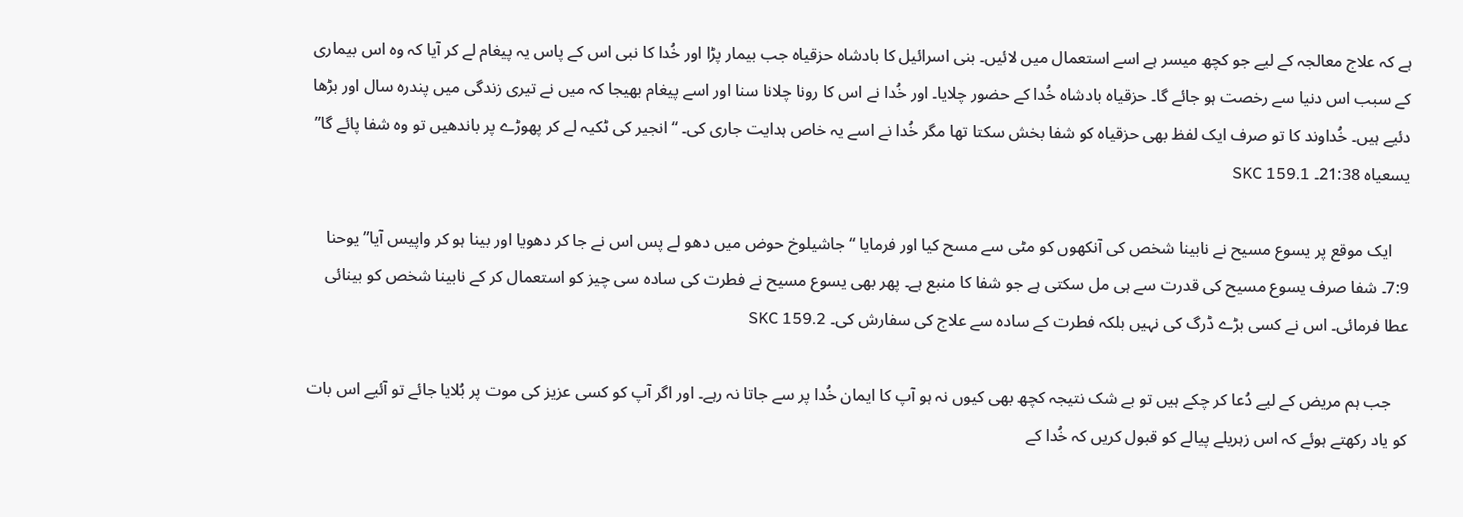ہے کہ علاج معالجہ کے لیے جو کچھ میسر ہے اسے استعمال میں لائیں۔ بنی اسرائیل کا بادشاہ حزقیاہ جب بیمار پڑا اور خُدا کا نبی اس کے پاس یہ پیغام لے کر آیا کہ وہ اس بیماری کے سبب اس دنیا سے رخصت ہو جائے گا۔ حزقیاہ بادشاہ خُدا کے حضور چلایا۔ اور خُدا نے اس کا رونا چلانا سنا اور اسے پیغام بھیجا کہ میں نے تیری زندگی میں پندرہ سال اور بڑھا دئیے ہیں۔ خُداوند کا تو صرف ایک لفظ بھی حزقیاہ کو شفا بخش سکتا تھا مگر خُدا نے اسے یہ خاص ہدایت جاری کی۔ “انجیر کی ٹکیہ لے کر پھوڑے پر باندھیں تو وہ شفا پائے گا” یسعیاہ 21:38۔ SKC 159.1

    ایک موقع پر یسوع مسیح نے نابینا شخص کی آنکھوں کو مٹی سے مسح کیا اور فرمایا “جاشیلوخ حوض میں دھو لے پس اس نے جا کر دھویا اور بینا ہو کر واپیس آیا” یوحنا 7:9۔ شفا صرف یسوع مسیح کی قدرت سے ہی مل سکتی ہے جو شفا کا منبع ہے۔ پھر بھی یسوع مسیح نے فطرت کی سادہ سی چیز کو استعمال کر کے نابینا شخص کو بینائی عطا فرمائی۔ اس نے کسی بڑے ڈرگ کی نہیں بلکہ فطرت کے سادہ سے علاج کی سفارش کی۔ SKC 159.2

    جب ہم مریض کے لیے دُعا کر چکے ہیں تو بے شک نتیجہ کچھ بھی کیوں نہ ہو آپ کا ایمان خُدا پر سے جاتا نہ رہے۔ اور اگر آپ کو کسی عزیز کی موت پر بُلایا جائے تو آئیے اس بات کو یاد رکھتے ہوئے کہ اس زہریلے پیالے کو قبول کریں کہ خُدا کے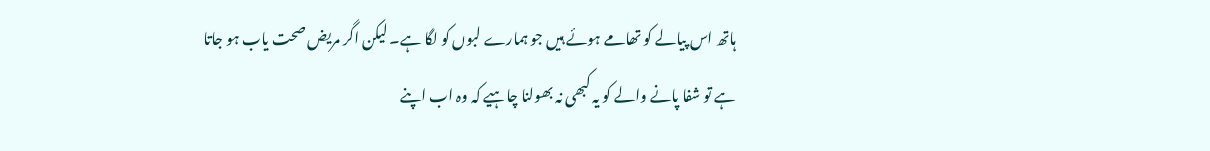ہاتھ اس پیالے کو تھامے ہوئے ہیں جو ہمارے لبوں کو لگا ہے۔ لیکن اگر مریض صحت یاب ہو جاتا ہے تو شفا پانے والے کو یہ کبھی نہ بھولنا چاہیے کہ وہ اب اپنے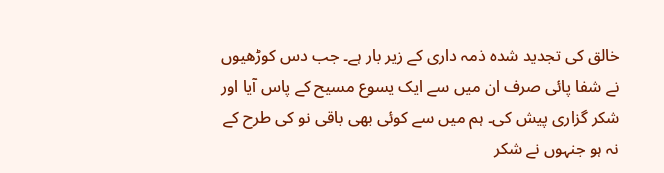خالق کی تجدید شدہ ذمہ داری کے زیر بار ہے۔ جب دس کوڑھیوں نے شفا پائی صرف ان میں سے ایک یسوع مسیح کے پاس آیا اور شکر گزاری پیش کی۔ ہم میں سے کوئی بھی باقی نو کی طرح کے نہ ہو جنہوں نے شکر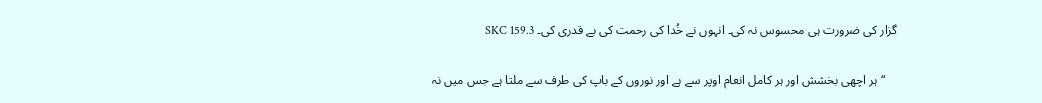گزار کی ضرورت ہی محسوس نہ کی۔ انہوں نے خُدا کی رحمت کی بے قدری کی۔ SKC 159.3

    “ہر اچھی بخشش اور ہر کامل انعام اوپر سے ہے اور نوروں کے باپ کی طرف سے ملتا ہے جس میں نہ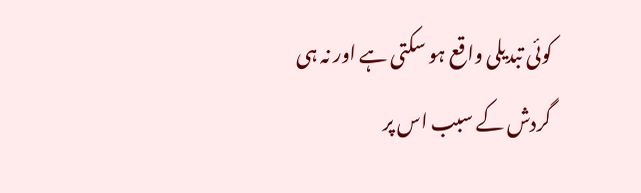کوئی تبدیلی واقع ہو سکتی ہے اور نہ ہی گردش کے سبب اس پر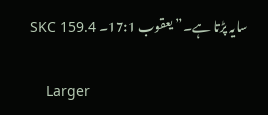سایہ پڑتا ہے۔” یعقوب 17:1۔ SKC 159.4

    Larger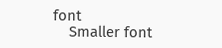font
    Smaller font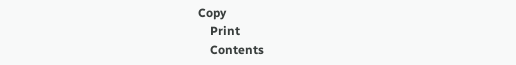Copy
    Print
    Contents